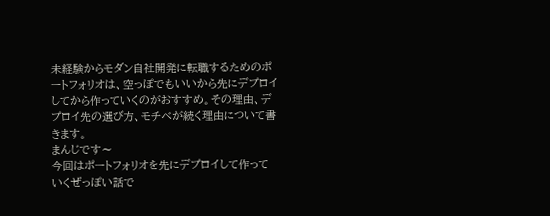未経験からモダン自社開発に転職するためのポートフォリオは、空っぽでもいいから先にデプロイしてから作っていくのがおすすめ。その理由、デプロイ先の選び方、モチベが続く理由について書きます。
まんじです〜
今回はポートフォリオを先にデプロイして作っていくぜっぽい話で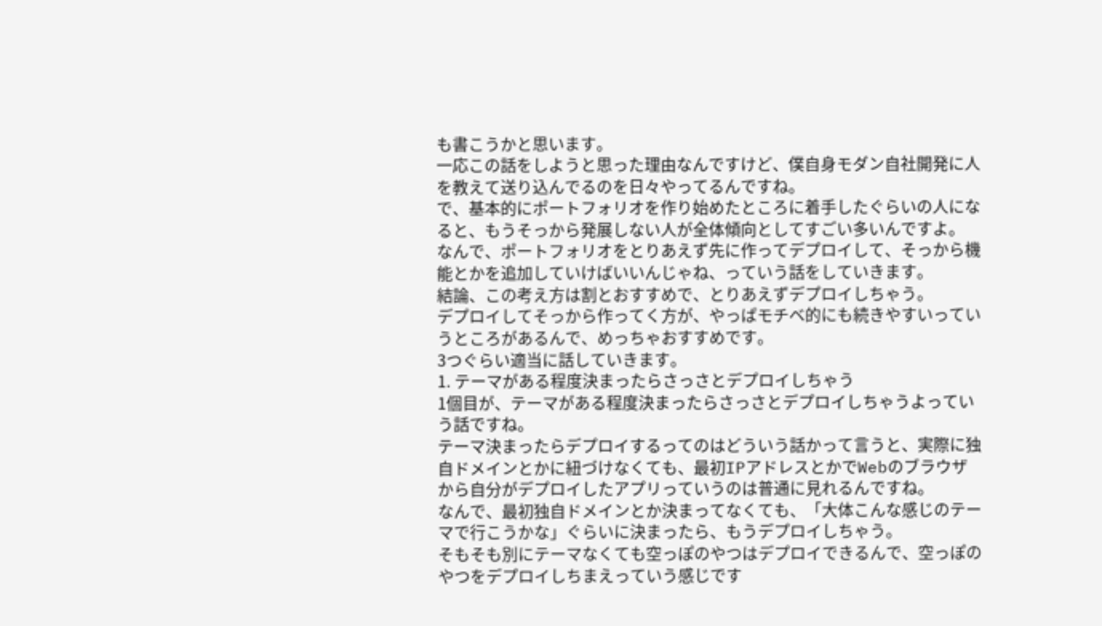も書こうかと思います。
一応この話をしようと思った理由なんですけど、僕自身モダン自社開発に人を教えて送り込んでるのを日々やってるんですね。
で、基本的にポートフォリオを作り始めたところに着手したぐらいの人になると、もうそっから発展しない人が全体傾向としてすごい多いんですよ。
なんで、ポートフォリオをとりあえず先に作ってデプロイして、そっから機能とかを追加していけばいいんじゃね、っていう話をしていきます。
結論、この考え方は割とおすすめで、とりあえずデプロイしちゃう。
デプロイしてそっから作ってく方が、やっぱモチベ的にも続きやすいっていうところがあるんで、めっちゃおすすめです。
3つぐらい適当に話していきます。
1. テーマがある程度決まったらさっさとデプロイしちゃう
1個目が、テーマがある程度決まったらさっさとデプロイしちゃうよっていう話ですね。
テーマ決まったらデプロイするってのはどういう話かって言うと、実際に独自ドメインとかに紐づけなくても、最初IPアドレスとかでWebのブラウザから自分がデプロイしたアプリっていうのは普通に見れるんですね。
なんで、最初独自ドメインとか決まってなくても、「大体こんな感じのテーマで行こうかな」ぐらいに決まったら、もうデプロイしちゃう。
そもそも別にテーマなくても空っぽのやつはデプロイできるんで、空っぽのやつをデプロイしちまえっていう感じです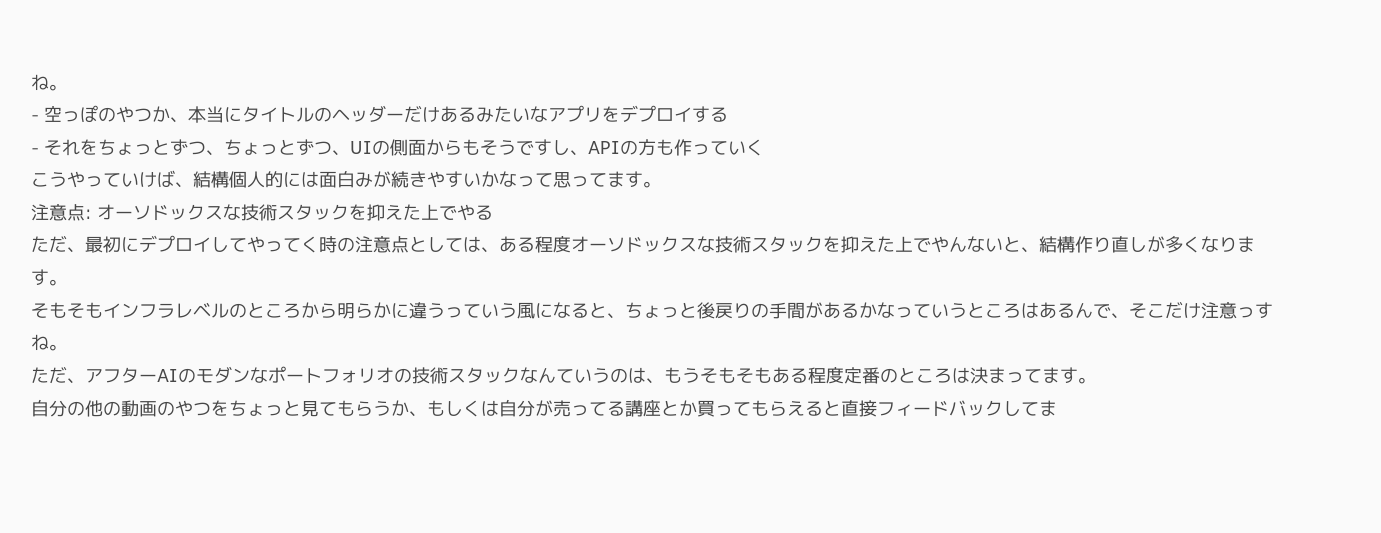ね。
- 空っぽのやつか、本当にタイトルのヘッダーだけあるみたいなアプリをデプロイする
- それをちょっとずつ、ちょっとずつ、UIの側面からもそうですし、APIの方も作っていく
こうやっていけば、結構個人的には面白みが続きやすいかなって思ってます。
注意点: オーソドックスな技術スタックを抑えた上でやる
ただ、最初にデプロイしてやってく時の注意点としては、ある程度オーソドックスな技術スタックを抑えた上でやんないと、結構作り直しが多くなります。
そもそもインフラレベルのところから明らかに違うっていう風になると、ちょっと後戻りの手間があるかなっていうところはあるんで、そこだけ注意っすね。
ただ、アフターAIのモダンなポートフォリオの技術スタックなんていうのは、もうそもそもある程度定番のところは決まってます。
自分の他の動画のやつをちょっと見てもらうか、もしくは自分が売ってる講座とか買ってもらえると直接フィードバックしてま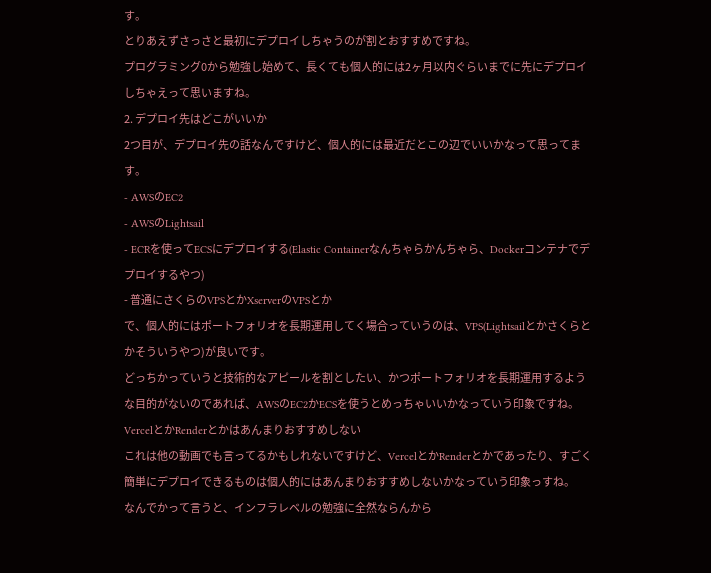す。
とりあえずさっさと最初にデプロイしちゃうのが割とおすすめですね。
プログラミング0から勉強し始めて、長くても個人的には2ヶ月以内ぐらいまでに先にデプロイしちゃえって思いますね。
2. デプロイ先はどこがいいか
2つ目が、デプロイ先の話なんですけど、個人的には最近だとこの辺でいいかなって思ってます。
- AWSのEC2
- AWSのLightsail
- ECRを使ってECSにデプロイする(Elastic Containerなんちゃらかんちゃら、Dockerコンテナでデプロイするやつ)
- 普通にさくらのVPSとかXserverのVPSとか
で、個人的にはポートフォリオを長期運用してく場合っていうのは、VPS(Lightsailとかさくらとかそういうやつ)が良いです。
どっちかっていうと技術的なアピールを割としたい、かつポートフォリオを長期運用するような目的がないのであれば、AWSのEC2かECSを使うとめっちゃいいかなっていう印象ですね。
VercelとかRenderとかはあんまりおすすめしない
これは他の動画でも言ってるかもしれないですけど、VercelとかRenderとかであったり、すごく簡単にデプロイできるものは個人的にはあんまりおすすめしないかなっていう印象っすね。
なんでかって言うと、インフラレベルの勉強に全然ならんから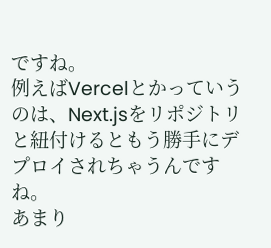ですね。
例えばVercelとかっていうのは、Next.jsをリポジトリと紐付けるともう勝手にデプロイされちゃうんですね。
あまり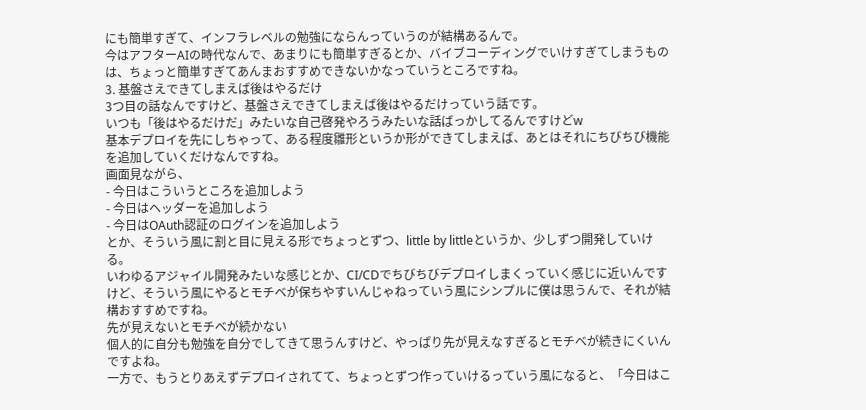にも簡単すぎて、インフラレベルの勉強にならんっていうのが結構あるんで。
今はアフターAIの時代なんで、あまりにも簡単すぎるとか、バイブコーディングでいけすぎてしまうものは、ちょっと簡単すぎてあんまおすすめできないかなっていうところですね。
3. 基盤さえできてしまえば後はやるだけ
3つ目の話なんですけど、基盤さえできてしまえば後はやるだけっていう話です。
いつも「後はやるだけだ」みたいな自己啓発やろうみたいな話ばっかしてるんですけどw
基本デプロイを先にしちゃって、ある程度雛形というか形ができてしまえば、あとはそれにちびちび機能を追加していくだけなんですね。
画面見ながら、
- 今日はこういうところを追加しよう
- 今日はヘッダーを追加しよう
- 今日はOAuth認証のログインを追加しよう
とか、そういう風に割と目に見える形でちょっとずつ、little by littleというか、少しずつ開発していける。
いわゆるアジャイル開発みたいな感じとか、CI/CDでちびちびデプロイしまくっていく感じに近いんですけど、そういう風にやるとモチベが保ちやすいんじゃねっていう風にシンプルに僕は思うんで、それが結構おすすめですね。
先が見えないとモチベが続かない
個人的に自分も勉強を自分でしてきて思うんすけど、やっぱり先が見えなすぎるとモチベが続きにくいんですよね。
一方で、もうとりあえずデプロイされてて、ちょっとずつ作っていけるっていう風になると、「今日はこ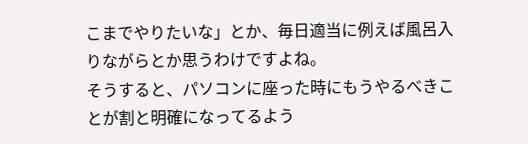こまでやりたいな」とか、毎日適当に例えば風呂入りながらとか思うわけですよね。
そうすると、パソコンに座った時にもうやるべきことが割と明確になってるよう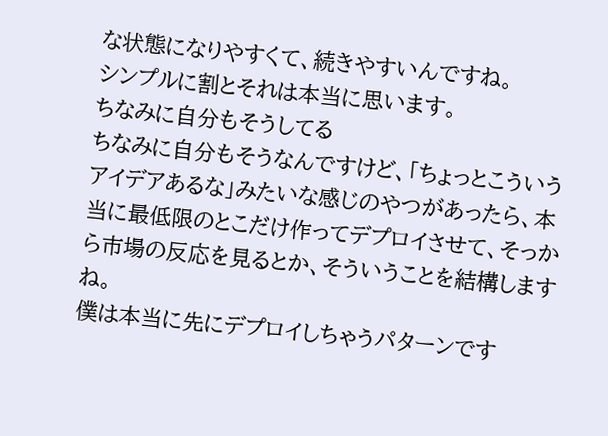な状態になりやすくて、続きやすいんですね。
シンプルに割とそれは本当に思います。
ちなみに自分もそうしてる
ちなみに自分もそうなんですけど、「ちょっとこういうアイデアあるな」みたいな感じのやつがあったら、本当に最低限のとこだけ作ってデプロイさせて、そっから市場の反応を見るとか、そういうことを結構しますね。
僕は本当に先にデプロイしちゃうパターンです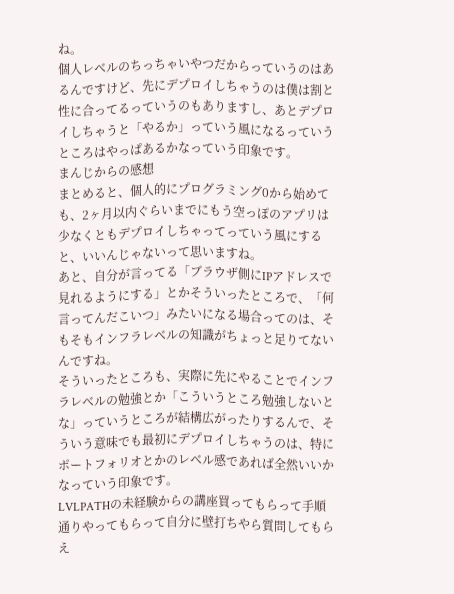ね。
個人レベルのちっちゃいやつだからっていうのはあるんですけど、先にデプロイしちゃうのは僕は割と性に合ってるっていうのもありますし、あとデプロイしちゃうと「やるか」っていう風になるっていうところはやっぱあるかなっていう印象です。
まんじからの感想
まとめると、個人的にプログラミング0から始めても、2ヶ月以内ぐらいまでにもう空っぽのアプリは少なくともデプロイしちゃってっていう風にすると、いいんじゃないって思いますね。
あと、自分が言ってる「ブラウザ側にIPアドレスで見れるようにする」とかそういったところで、「何言ってんだこいつ」みたいになる場合ってのは、そもそもインフラレベルの知識がちょっと足りてないんですね。
そういったところも、実際に先にやることでインフラレベルの勉強とか「こういうところ勉強しないとな」っていうところが結構広がったりするんで、そういう意味でも最初にデプロイしちゃうのは、特にポートフォリオとかのレベル感であれば全然いいかなっていう印象です。
LVLPATHの未経験からの講座買ってもらって手順通りやってもらって自分に壁打ちやら質問してもらえ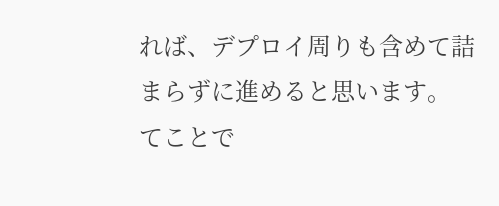れば、デプロイ周りも含めて詰まらずに進めると思います。
てことで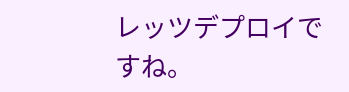レッツデプロイですね。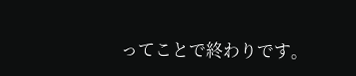ってことで終わりです。